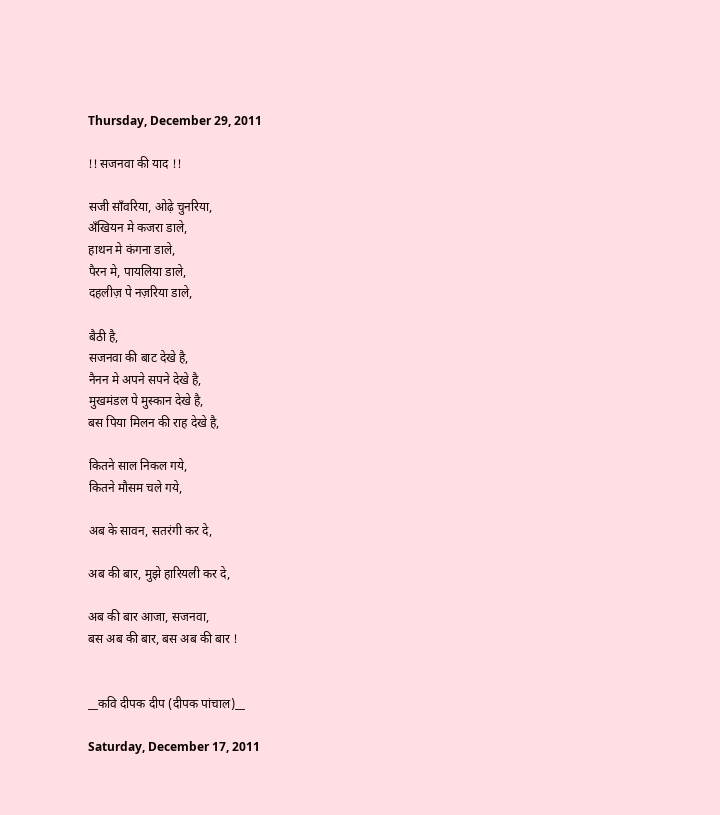Thursday, December 29, 2011

!! सजनवा की याद !!

सजी साँवरिया, ओढ़े चुनरिया,
अँखियन मे कजरा डाले,
हाथन मे कंगना डाले,
पैरन मे, पायलिया डाले,
दहलीज़ पे नज़रिया डाले,

बैठी है,
सजनवा की बाट देखे है,
नैनन मे अपने सपने देखे है,
मुखमंडल पे मुस्कान देखे है,
बस पिया मिलन की राह देखे है,

कितने साल निकल गये,
कितने मौसम चले गये,

अब के सावन, सतरंगी कर दे,

अब की बार, मुझे हारियली कर दे,

अब की बार आजा, सजनवा,
बस अब की बार, बस अब की बार !


__कवि दीपक दीप (दीपक पांचाल)__

Saturday, December 17, 2011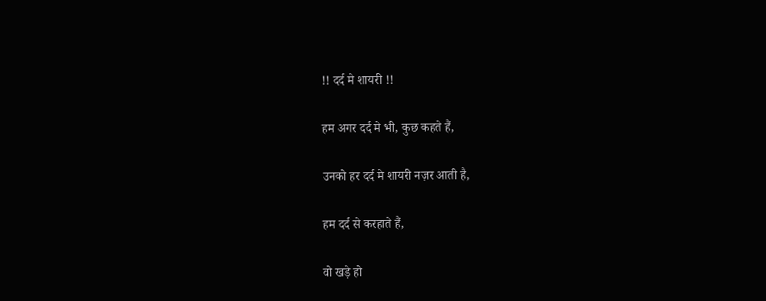!! दर्द मे शायरी !!

हम अगर दर्द मे भी, कुछ कहते हैं,

उनको हर दर्द मे शायरी नज़र आती है,

हम दर्द से करहाते हैं,

वो खड़े हो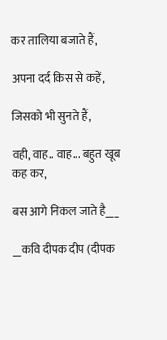कर तालिया बजाते हैं,

अपना दर्द किस से कहें,

जिसको भी सुनते हैं,

वही, वाह.. वाह... बहुत खूब कह कर,

बस आगे निकल जाते है___

__कवि दीपक दीप (दीपक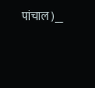पांचाल)__